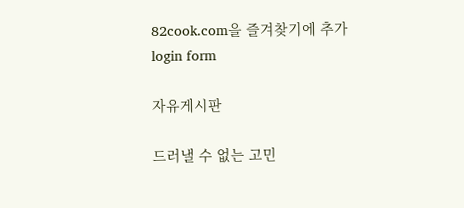82cook.com을 즐겨찾기에 추가
login form

자유게시판

드러낼 수 없는 고민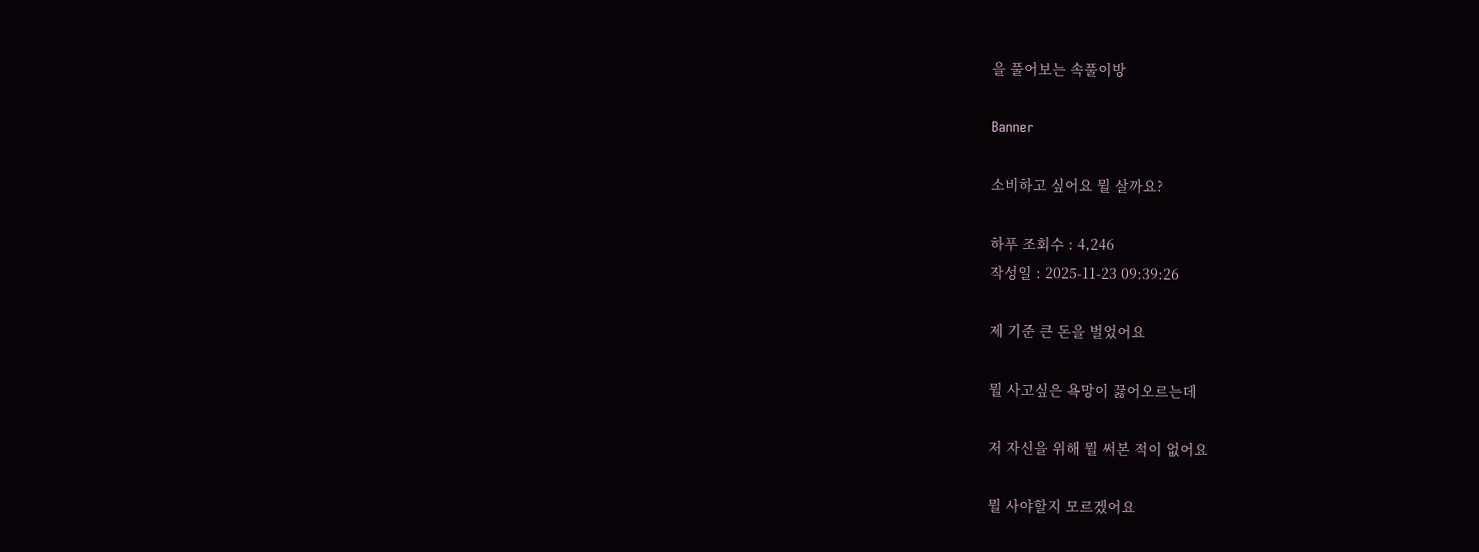을 풀어보는 속풀이방

Banner

소비하고 싶어요 뭘 살까요?

하푸 조회수 : 4,246
작성일 : 2025-11-23 09:39:26

제 기준 큰 돈을 벌었어요

뭘 사고싶은 욕망이 끓어오르는데

저 자신을 위해 뭘 써본 적이 없어요

뭘 사야할지 모르겠어요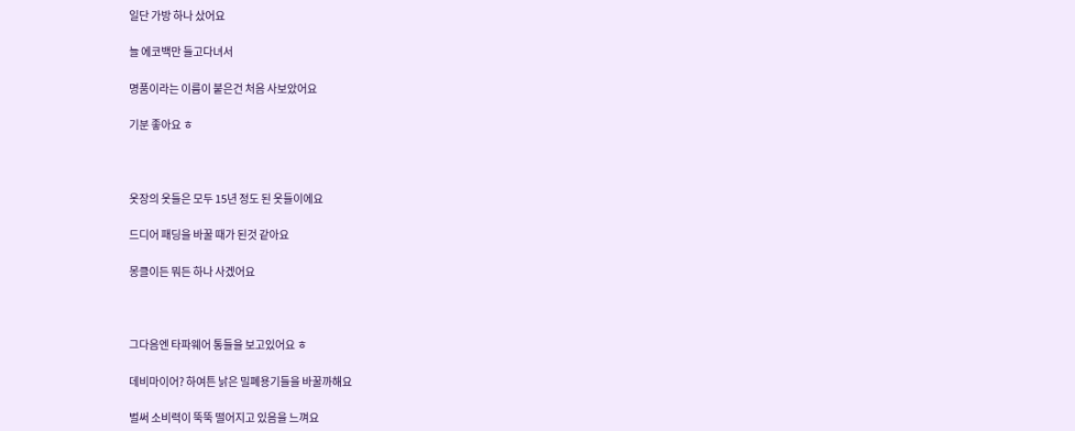일단 가방 하나 샀어요

늘 에코백만 들고다녀서

명품이라는 이름이 붙은건 처음 사보았어요

기분 좋아요 ㅎ



옷장의 옷들은 모두 15년 정도 된 옷들이에요

드디어 패딩을 바꿀 때가 된것 같아요

몽클이든 뭐든 하나 사겠어요



그다음엔 타파웨어 통들을 보고있어요 ㅎ

데비마이어? 하여튼 낡은 밀폐용기들을 바꿀까해요

벌써 소비력이 뚝뚝 떨어지고 있음을 느껴요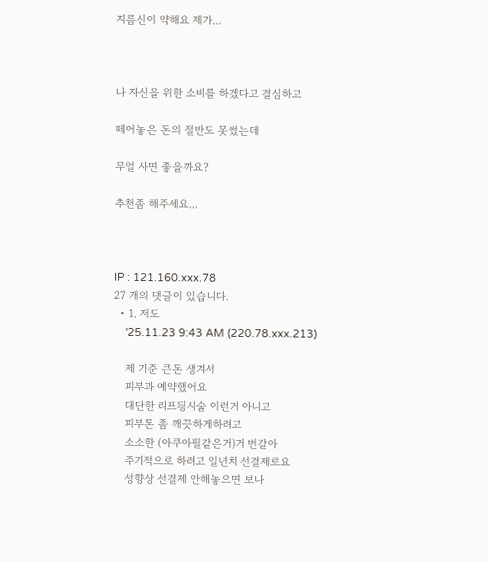지름신이 약해요 제가...



나 자신을 위한 소비를 하겠다고 결심하고

떼어놓은 돈의 절반도 못썼는데

무얼 사면 좋을까요?

추천좀 해주세요...



IP : 121.160.xxx.78
27 개의 댓글이 있습니다.
  • 1. 저도
    '25.11.23 9:43 AM (220.78.xxx.213)

    제 기준 큰돈 생겨서
    피부과 예약했어요
    대단한 리프딍시술 이런거 아니고
    피부톤 좀 깨끗하게하려고
    소소한 (아쿠아필같은거)거 번갈아
    주기적으로 하려고 일년치 선결제로요
    성향상 선결제 안해놓으면 보나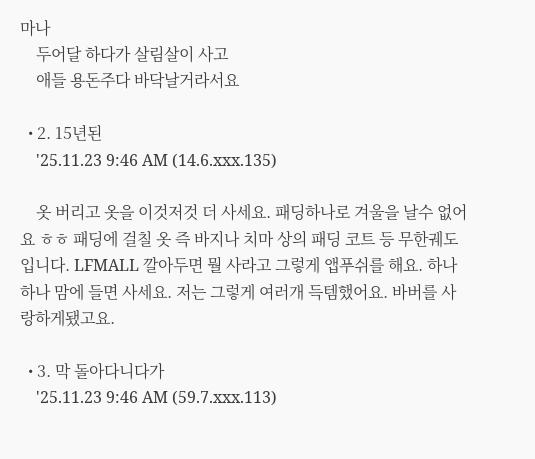마나
    두어달 하다가 살림살이 사고
    애들 용돈주다 바닥날거라서요

  • 2. 15년된
    '25.11.23 9:46 AM (14.6.xxx.135)

    옷 버리고 옷을 이것저것 더 사세요. 패딩하나로 겨울을 날수 없어요 ㅎㅎ 패딩에 걸칠 옷 즉 바지나 치마 상의 패딩 코트 등 무한궤도입니다. LFMALL 깔아두면 뭘 사라고 그렇게 앱푸쉬를 해요. 하나하나 맘에 들면 사세요. 저는 그렇게 여러개 득템했어요. 바버를 사랑하게됐고요.

  • 3. 막 돌아다니다가
    '25.11.23 9:46 AM (59.7.xxx.113)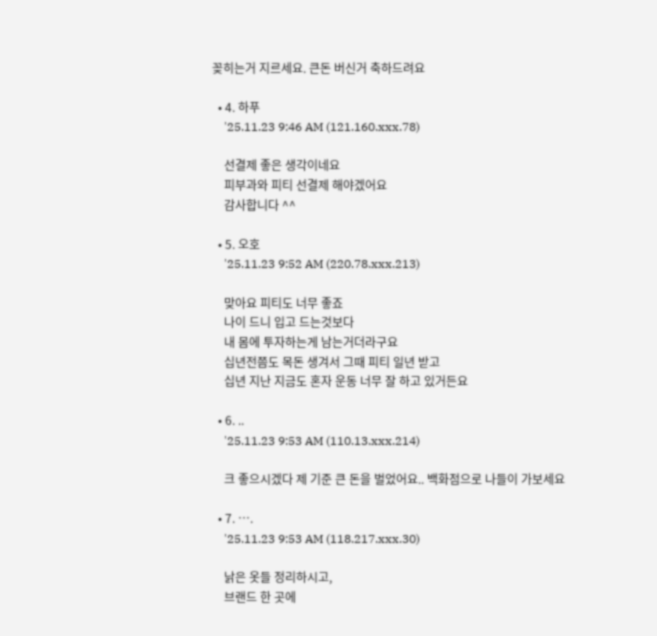꽂히는거 지르세요. 큰돈 버신거 축하드려요

  • 4. 하푸
    '25.11.23 9:46 AM (121.160.xxx.78)

    선결제 좋은 생각이네요
    피부과와 피티 선결제 해야겠어요
    감사합니다 ^^

  • 5. 오호
    '25.11.23 9:52 AM (220.78.xxx.213)

    맞아요 피티도 너무 좋죠
    나이 드니 입고 드는것보다
    내 몸에 투자하는게 남는거더라구요
    십년전쯤도 목돈 생겨서 그때 피티 일년 받고
    십년 지난 지금도 혼자 운동 너무 잘 하고 있거든요

  • 6. ..
    '25.11.23 9:53 AM (110.13.xxx.214)

    크 좋으시겠다 제 기준 큰 돈을 벌었어요.. 백화점으로 나들이 가보세요

  • 7. ….
    '25.11.23 9:53 AM (118.217.xxx.30)

    낡은 옷들 정리하시고,
    브랜드 한 곳에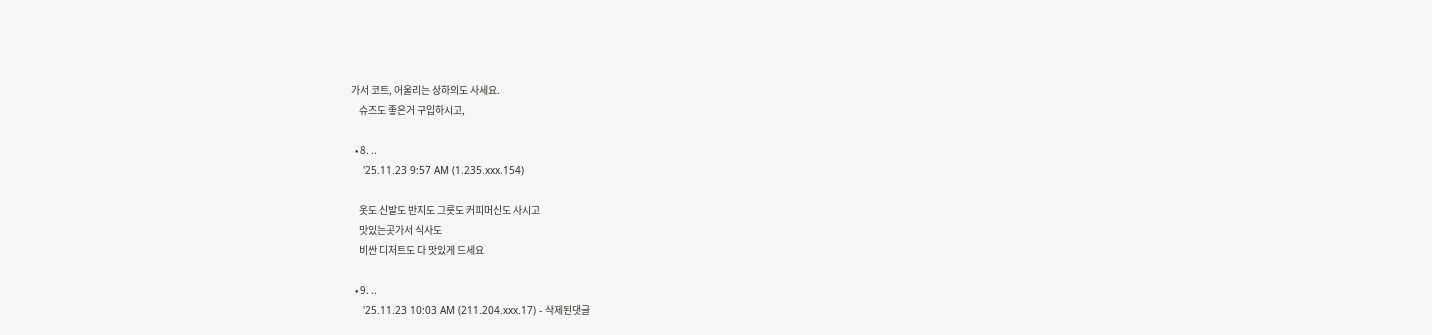가서 코트, 어울리는 상하의도 사세요.
    슈즈도 좋은거 구입하시고,

  • 8. ..
    '25.11.23 9:57 AM (1.235.xxx.154)

    옷도 신발도 반지도 그릇도 커피머신도 사시고
    맛있는곳가서 식사도
    비싼 디저트도 다 맛있게 드세요

  • 9. ..
    '25.11.23 10:03 AM (211.204.xxx.17) - 삭제된댓글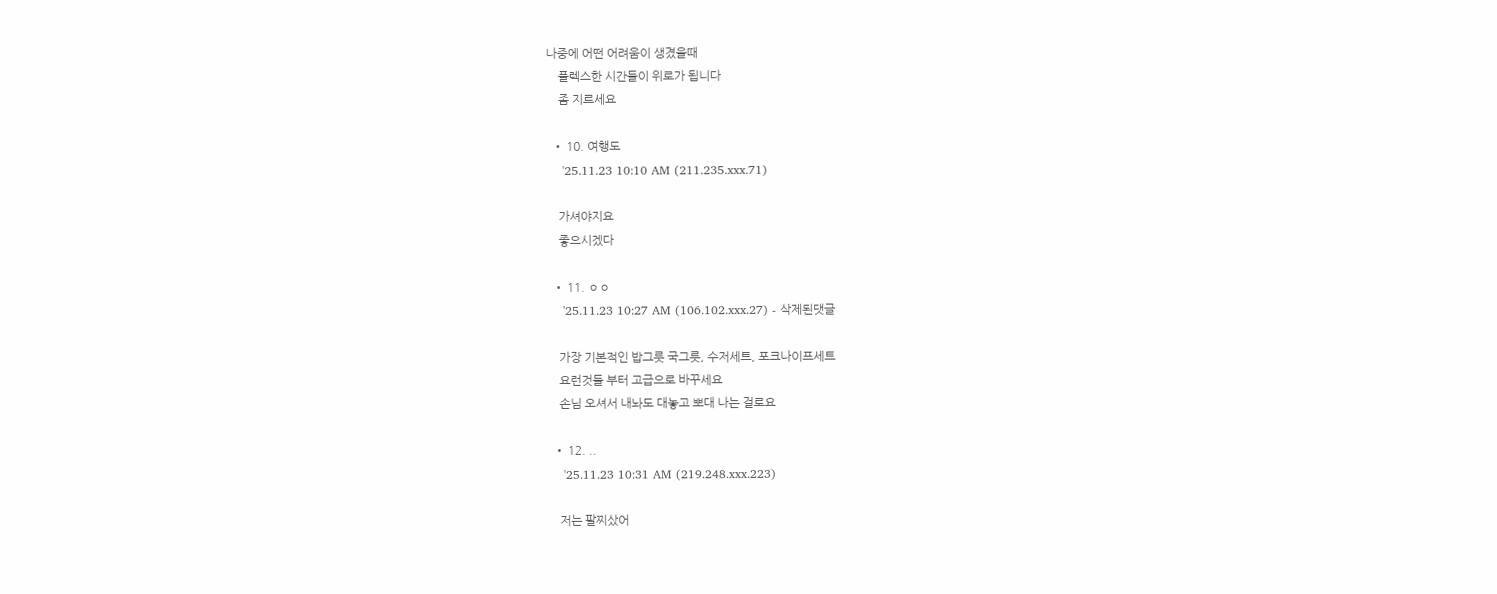나중에 어떤 어려움이 생겼을때
    플렉스한 시간들이 위로가 됩니다
    좀 지르세요

  • 10. 여행도
    '25.11.23 10:10 AM (211.235.xxx.71)

    가셔야지요
    좋으시겠다

  • 11. ㅇㅇ
    '25.11.23 10:27 AM (106.102.xxx.27) - 삭제된댓글

    가장 기본적인 밥그릇 국그릇, 수저세트, 포크나이프세트
    요런것들 부터 고급으로 바꾸세요
    손님 오셔서 내놔도 대놓고 뽀대 나는 걸로요

  • 12. ..
    '25.11.23 10:31 AM (219.248.xxx.223)

    저는 팔찌샀어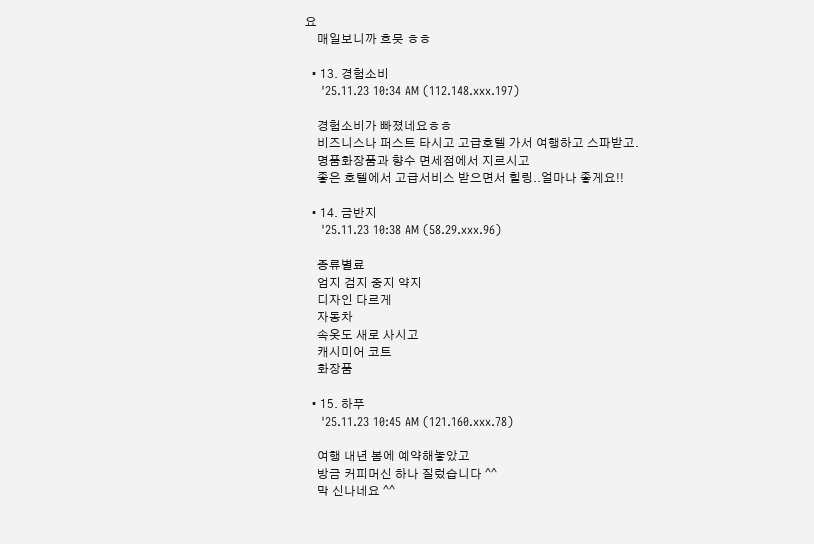요
    매일보니까 흐믓 ㅎㅎ

  • 13. 경험소비
    '25.11.23 10:34 AM (112.148.xxx.197)

    경험소비가 빠졌네요ㅎㅎ
    비즈니스나 퍼스트 타시고 고급호텔 가서 여행하고 스파받고.
    명품화장품과 향수 면세점에서 지르시고
    좋은 호텔에서 고급서비스 받으면서 힐링..얼마나 좋게요!!

  • 14. 금반지
    '25.11.23 10:38 AM (58.29.xxx.96)

    종류별료
    엄지 검지 중지 약지
    디자인 다르게
    자동차
    속옷도 새로 사시고
    캐시미어 코트
    화장품

  • 15. 하푸
    '25.11.23 10:45 AM (121.160.xxx.78)

    여행 내년 봄에 예약해놓았고
    방금 커피머신 하나 질렀습니다 ^^
    막 신나네요 ^^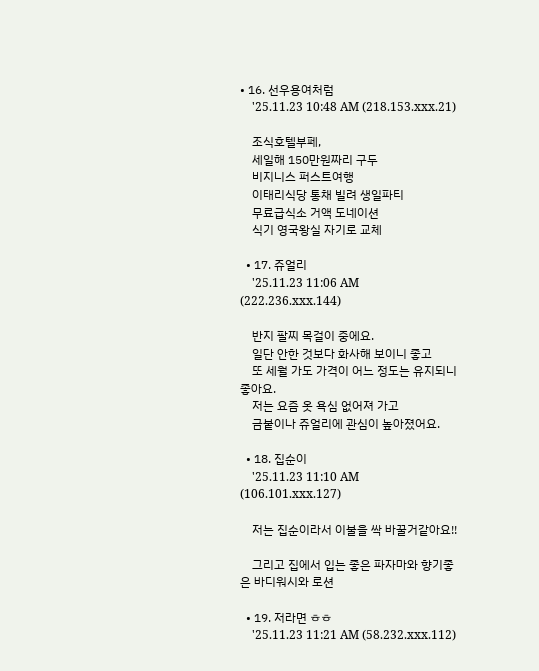• 16. 선우용여처럼
    '25.11.23 10:48 AM (218.153.xxx.21)

    조식호텔부페,
    세일해 150만원짜리 구두
    비지니스 퍼스트여행
    이태리식당 통채 빌려 생일파티
    무료급식소 거액 도네이션
    식기 영국왕실 자기로 교체

  • 17. 쥬얼리
    '25.11.23 11:06 AM (222.236.xxx.144)

    반지 팔찌 목걸이 중에요.
    일단 안한 것보다 화사해 보이니 좋고
    또 세월 가도 가격이 어느 정도는 유지되니 좋아요.
    저는 요즘 옷 욕심 없어져 가고
    금붙이나 쥬얼리에 관심이 높아졌어요.

  • 18. 집순이
    '25.11.23 11:10 AM (106.101.xxx.127)

    저는 집순이라서 이불을 싹 바꿀거같아요!!

    그리고 집에서 입는 좋은 파자마와 향기좋은 바디워시와 로션

  • 19. 저라면 ㅎㅎ
    '25.11.23 11:21 AM (58.232.xxx.112)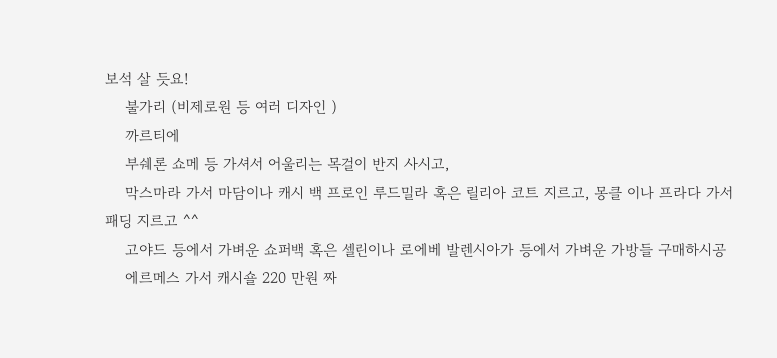보석 살 듯요!
    불가리 (비제로원 등 여러 디자인 )
    까르티에
    부쉐론 쇼메 등 가셔서 어울리는 목걸이 반지 사시고,
    막스마라 가서 마담이나 캐시 백 프로인 루드밀라 혹은 릴리아 코트 지르고, 몽클 이나 프라다 가서 패딩 지르고 ^^
    고야드 등에서 가벼운 쇼퍼백 혹은 셀린이나 로에베 발렌시아가 등에서 가벼운 가방들 구매하시공
    에르메스 가서 캐시숄 220 만원 짜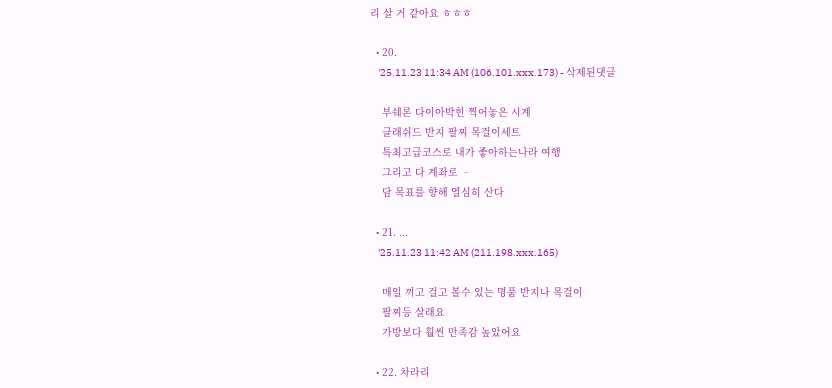리 살 거 같아요 ㅎㅎㅎ

  • 20.
    '25.11.23 11:34 AM (106.101.xxx.173) - 삭제된댓글

    부쉐론 다이아박힌 찍어놓은 시계
    클래쉬드 반지 팔찌 목걸이세트
    특최고급코스로 내가 좋아하는나라 여행
    그리고 다 계좌로 ᆢ
    담 목표를 향해 열심히 산다

  • 21. ...
    '25.11.23 11:42 AM (211.198.xxx.165)

    매일 끼고 걸고 볼수 있는 명품 반지나 목걸이
    팔찌등 살래요
    가방보다 훨씬 만족감 높았어요

  • 22. 차라리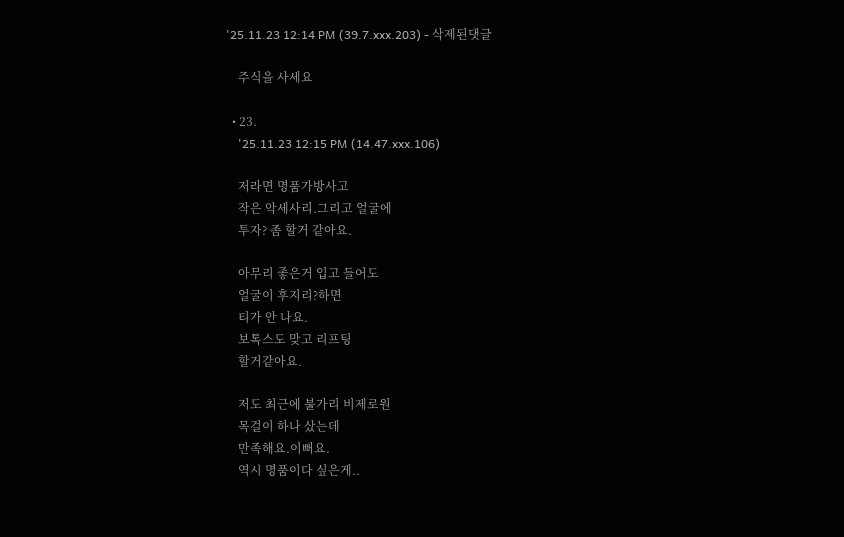'25.11.23 12:14 PM (39.7.xxx.203) - 삭제된댓글

    주식을 사세요

  • 23.
    '25.11.23 12:15 PM (14.47.xxx.106)

    저라면 명품가방사고
    작은 악세사리.그리고 얼굴에
    투자? 좀 할거 같아요.

    아무리 좋은거 입고 들어도
    얼굴이 후지리?하면
    티가 안 나요.
    보톡스도 맞고 리프팅
    할거같아요.

    저도 최근에 불가리 비제로원
    목걸이 하나 샀는데
    만족해요.이뻐요.
    역시 명품이다 싶은게..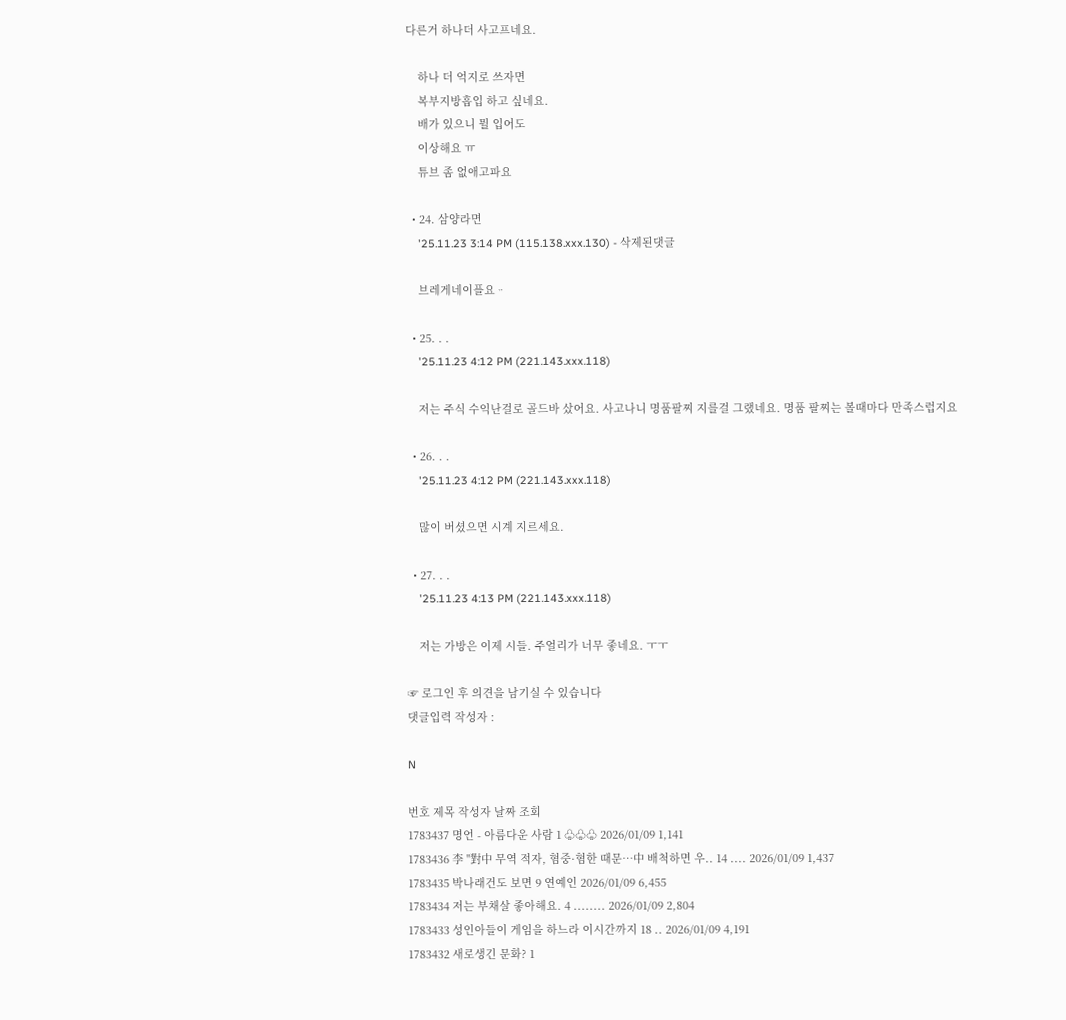다른거 하나더 사고프네요.

    하나 더 억지로 쓰자면
    복부지방흡입 하고 싶네요.
    배가 있으니 뭘 입어도
    이상해요 ㅠ
    튜브 좀 없애고파요

  • 24. 삼양라면
    '25.11.23 3:14 PM (115.138.xxx.130) - 삭제된댓글

    브레게네이플요ᆢ

  • 25. . .
    '25.11.23 4:12 PM (221.143.xxx.118)

    저는 주식 수익난걸로 골드바 샀어요. 사고나니 명품팔찌 지를걸 그랬네요. 명품 팔찌는 볼때마다 만족스럽지요

  • 26. . .
    '25.11.23 4:12 PM (221.143.xxx.118)

    많이 버셨으면 시계 지르세요.

  • 27. . .
    '25.11.23 4:13 PM (221.143.xxx.118)

    저는 가방은 이제 시들. 주얼리가 너무 좋네요. ㅜㅜ

☞ 로그인 후 의견을 남기실 수 있습니다
댓글입력 작성자 :

N

번호 제목 작성자 날짜 조회
1783437 명언 - 아름다운 사람 1 ♧♧♧ 2026/01/09 1,141
1783436 李 "對中 무역 적자, 혐중·혐한 때문…中 배척하면 우.. 14 .... 2026/01/09 1,437
1783435 박나래건도 보면 9 연예인 2026/01/09 6,455
1783434 저는 부채살 좋아해요. 4 ........ 2026/01/09 2,804
1783433 성인아들이 게임을 하느라 이시간까지 18 .. 2026/01/09 4,191
1783432 새로생긴 문화? 1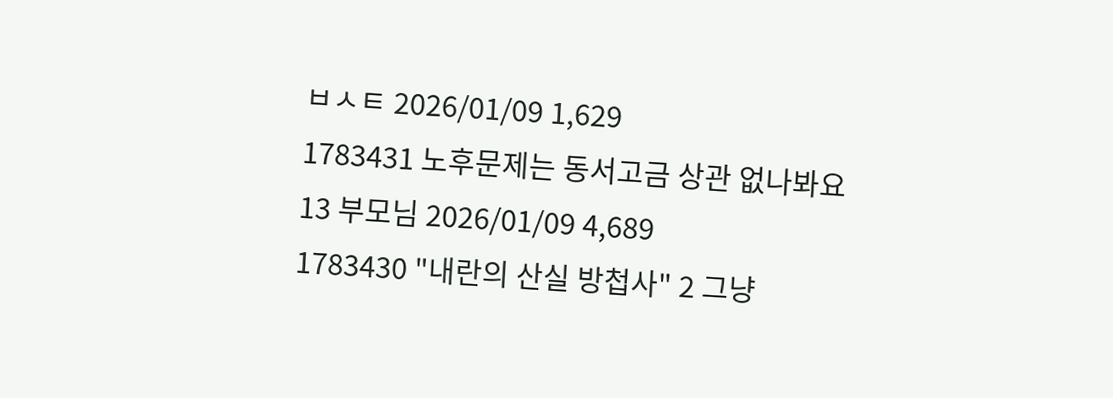ㅂㅅㅌ 2026/01/09 1,629
1783431 노후문제는 동서고금 상관 없나봐요 13 부모님 2026/01/09 4,689
1783430 "내란의 산실 방첩사" 2 그냥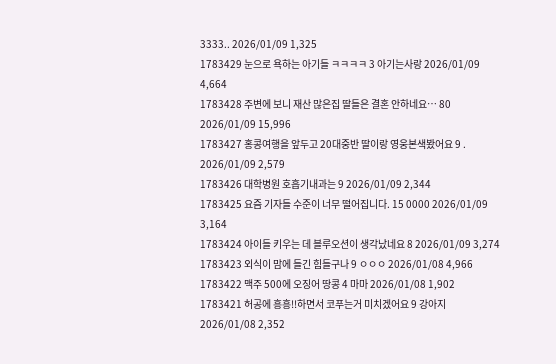3333.. 2026/01/09 1,325
1783429 눈으로 욕하는 아기들 ㅋㅋㅋㅋ 3 아기는사랑 2026/01/09 4,664
1783428 주변에 보니 재산 많은집 딸들은 결혼 안하네요… 80 2026/01/09 15,996
1783427 홍콩여행을 앞두고 20대중반 딸이랑 영웅본색봤어요 9 . 2026/01/09 2,579
1783426 대학병원 호흡기내과는 9 2026/01/09 2,344
1783425 요즘 기자들 수준이 너무 떨어집니다. 15 0000 2026/01/09 3,164
1783424 아이들 키우는 데 블루오션이 생각났네요 8 2026/01/09 3,274
1783423 외식이 맘에 들긴 힘들구나 9 ㅇㅇㅇ 2026/01/08 4,966
1783422 맥주 500에 오징어 땅콩 4 마마 2026/01/08 1,902
1783421 허공에 흥흥!!하면서 코푸는거 미치겠어요 9 강아지 2026/01/08 2,352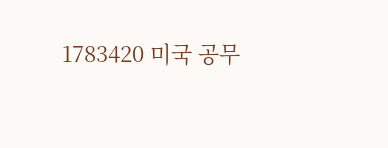1783420 미국 공무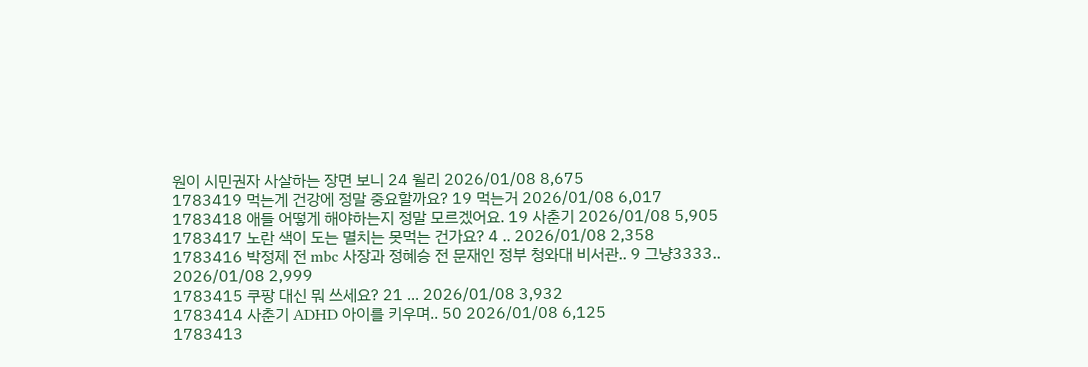원이 시민권자 사살하는 장면 보니 24 윌리 2026/01/08 8,675
1783419 먹는게 건강에 정말 중요할까요? 19 먹는거 2026/01/08 6,017
1783418 애들 어떻게 해야하는지 정말 모르겠어요. 19 사춘기 2026/01/08 5,905
1783417 노란 색이 도는 멸치는 못먹는 건가요? 4 .. 2026/01/08 2,358
1783416 박정제 전 mbc 사장과 정혜승 전 문재인 정부 청와대 비서관.. 9 그냥3333.. 2026/01/08 2,999
1783415 쿠팡 대신 뭐 쓰세요? 21 ... 2026/01/08 3,932
1783414 사춘기 ADHD 아이를 키우며.. 50 2026/01/08 6,125
1783413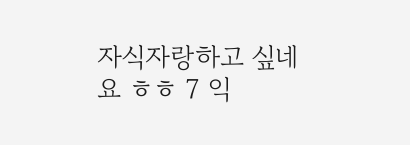자식자랑하고 싶네요 ㅎㅎ 7 익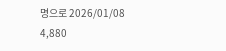명으로 2026/01/08 4,880